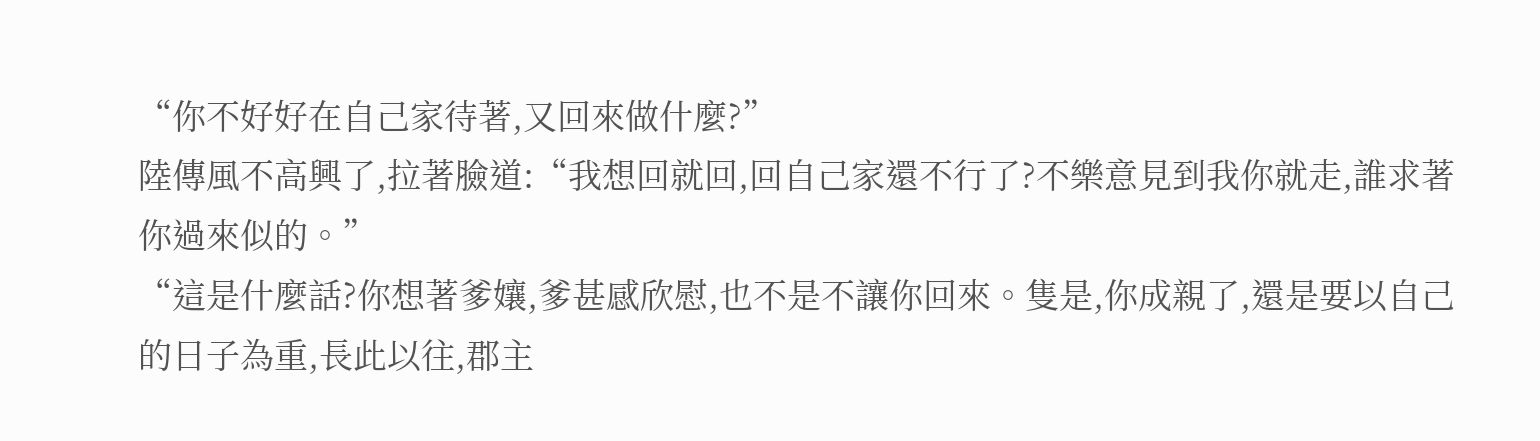“你不好好在自己家待著,又回來做什麼?”
陸傳風不高興了,拉著臉道:“我想回就回,回自己家還不行了?不樂意見到我你就走,誰求著你過來似的。”
“這是什麼話?你想著爹孃,爹甚感欣慰,也不是不讓你回來。隻是,你成親了,還是要以自己的日子為重,長此以往,郡主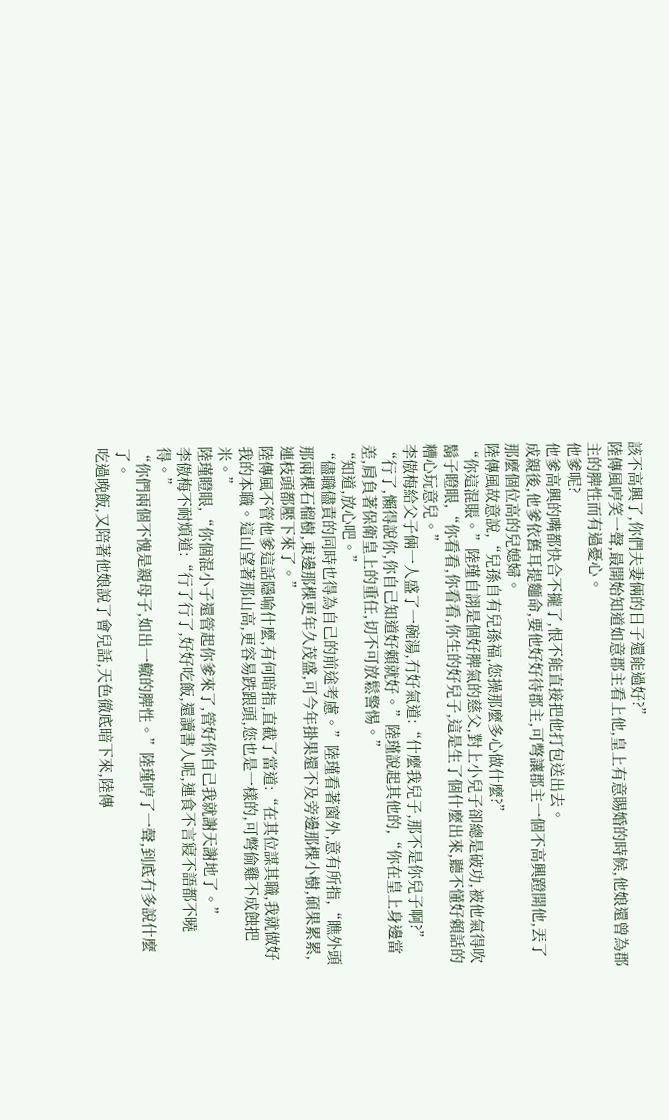該不高興了,你們夫妻倆的日子還能過好?”
陸傳風哼笑一聲,最開始知道如意郡主看上他,皇上有意賜婚的時候,他娘還曾為郡主的脾性而有過憂心。
他爹呢?
他爹高興的嘴都快合不攏了,恨不能直接把他打包送出去。
成親後,他爹依舊耳提麵命,要他好好待郡主,可彆讓郡主一個不高興蹬開他,丟了那麼個位高的兒媳婦。
陸傳風故意說,“兒孫自有兒孫福,您操那麼多心做什麼?”
“你這混賬。”陸瑾自詡是個好脾氣的慈父,對上小兒子卻總是破功,被他氣得吹鬍子瞪眼,“你看看,你看看,你生的好兒子,這是生了個什麼出來,聽不懂好賴話的糟心玩意兒。”
李傲梅給父子倆一人盛了一碗湯,冇好氣道:“什麼我兒子,那不是你兒子啊?”
“行了,懶得說你,你自己知道好賴就好。”陸瑾說起其他的,“你在皇上身邊當差,肩負著保衛皇上的重任,切不可放鬆警惕。”
“知道,放心吧。”
“儘職儘責的同時也得為自己的前途考慮。”陸瑾看著窗外,意有所指,“瞧外頭那兩棵石榴樹,東邊那棵更年久茂盛,可今年掛果還不及旁邊那棵小樹,碩果累累,連枝頭都壓下來了。”
陸傳風不管他爹這話隱喻什麼,有何暗指,直截了當道:“在其位謀其職,我就做好我的本職。這山望著那山高,更容易跌跟頭,您也是一樣的,可彆偷雞不成蝕把米。”
陸瑾瞪眼,“你個混小子還管起你爹來了,管好你自己我就謝天謝地了。”
李傲梅不耐煩道:“行了行了,好好吃飯,還讀書人呢,連食不言寢不語都不曉得。”
“你們兩個不愧是親母子,如出一轍的脾性。”陸瑾哼了一聲,到底冇多說什麼了。
吃過晚飯,又陪著他娘說了會兒話,天色徹底暗下來,陸傳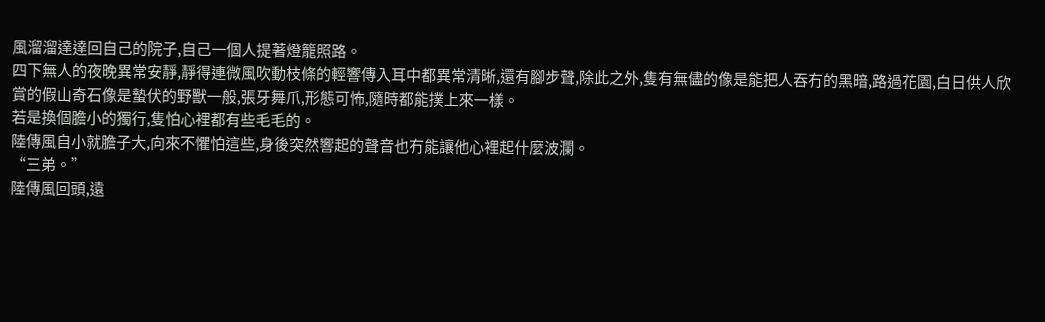風溜溜達達回自己的院子,自己一個人提著燈籠照路。
四下無人的夜晚異常安靜,靜得連微風吹動枝條的輕響傳入耳中都異常清晰,還有腳步聲,除此之外,隻有無儘的像是能把人吞冇的黑暗,路過花園,白日供人欣賞的假山奇石像是蟄伏的野獸一般,張牙舞爪,形態可怖,隨時都能撲上來一樣。
若是換個膽小的獨行,隻怕心裡都有些毛毛的。
陸傳風自小就膽子大,向來不懼怕這些,身後突然響起的聲音也冇能讓他心裡起什麼波瀾。
“三弟。”
陸傳風回頭,遠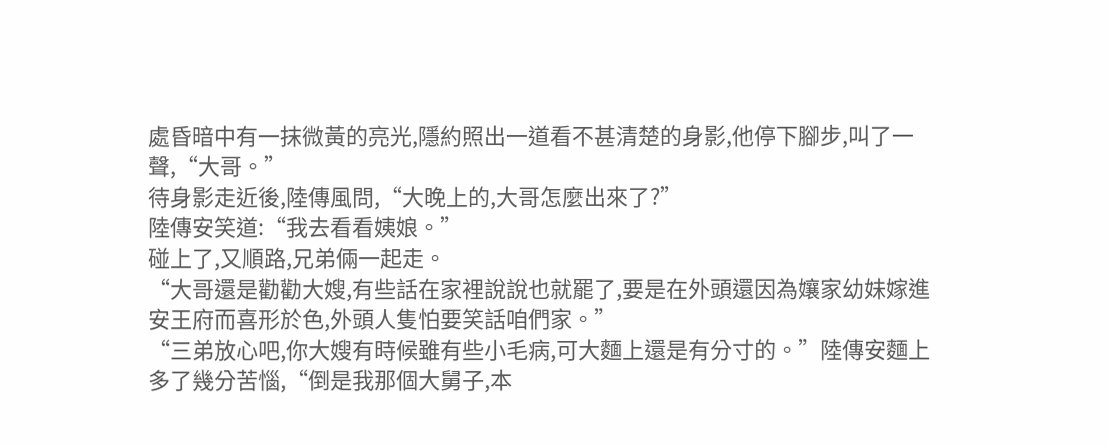處昏暗中有一抹微黃的亮光,隱約照出一道看不甚清楚的身影,他停下腳步,叫了一聲,“大哥。”
待身影走近後,陸傳風問,“大晚上的,大哥怎麼出來了?”
陸傳安笑道:“我去看看姨娘。”
碰上了,又順路,兄弟倆一起走。
“大哥還是勸勸大嫂,有些話在家裡說說也就罷了,要是在外頭還因為孃家幼妹嫁進安王府而喜形於色,外頭人隻怕要笑話咱們家。”
“三弟放心吧,你大嫂有時候雖有些小毛病,可大麵上還是有分寸的。”陸傳安麵上多了幾分苦惱,“倒是我那個大舅子,本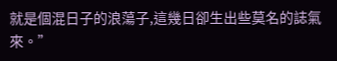就是個混日子的浪蕩子,這幾日卻生出些莫名的誌氣來。”